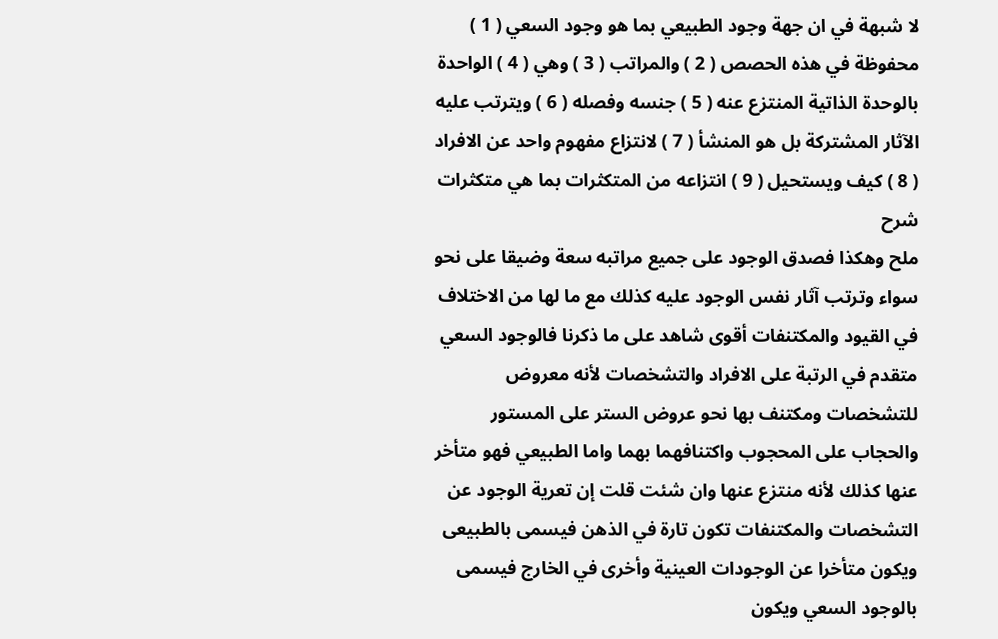لا شبهة في ان جهة وجود الطبيعي بما هو وجود السعي ( 1 ) محفوظة في هذه الحصص ( 2 ) والمراتب ( 3 ) وهي ( 4 ) الواحدة بالوحدة الذاتية المنتزع عنه ( 5 ) جنسه وفصله ( 6 ) ويترتب عليه الآثار المشتركة بل هو المنشأ ( 7 ) لانتزاع مفهوم واحد عن الافراد ( 8 ) كيف ويستحيل ( 9 ) انتزاعه من المتكثرات بما هي متكثرات
شرح
ملح وهكذا فصدق الوجود على جميع مراتبه سعة وضيقا على نحو سواء وترتب آثار نفس الوجود عليه كذلك مع ما لها من الاختلاف في القيود والمكتنفات أقوى شاهد على ما ذكرنا فالوجود السعي متقدم في الرتبة على الافراد والتشخصات لأنه معروض للتشخصات ومكتنف بها نحو عروض الستر على المستور والحجاب على المحجوب واكتنافهما بهما واما الطبيعي فهو متأخر عنها كذلك لأنه منتزع عنها وان شئت قلت إن تعرية الوجود عن التشخصات والمكتنفات تكون تارة في الذهن فيسمى بالطبيعى ويكون متأخرا عن الوجودات العينية وأخرى في الخارج فيسمى بالوجود السعي ويكون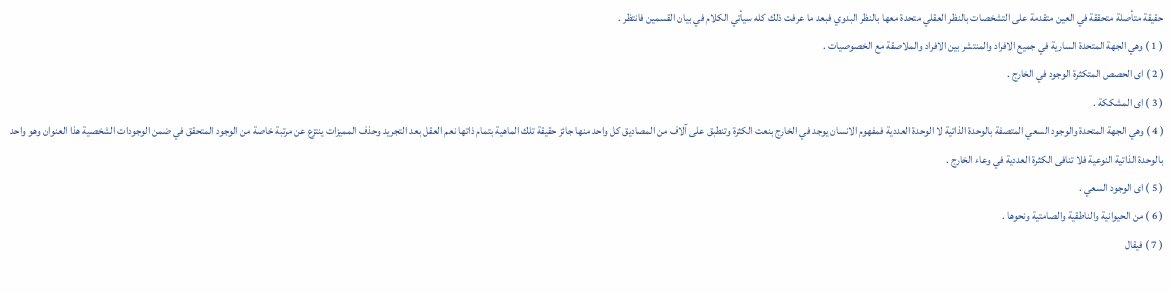حقيقة متأصلة متحققة في العين متقدمة على التشخصات بالنظر العقلي متحدة معها بالنظر البدوي فبعد ما عرفت ذلك كله سيأتي الكلام في بيان القسمين فانتظر .
( 1 ) وهي الجهة المتحدة السارية في جميع الافراد والمنتشر بين الافراد والملاصقة مع الخصوصيات .
( 2 ) اى الحصص المتكثرة الوجود في الخارج .
( 3 ) اى المشككة .
( 4 ) وهي الجهة المتحدة والوجود السعي المتصفة بالوحدة الذاتية لا الوحدة العددية فمفهوم الانسان يوجد في الخارج بنعت الكثرة وتنطبق على آلاف من المصاديق كل واحد منها جائز حقيقة تلك الماهية بتمام ذاتها نعم العقل بعد التجريد وحذف المميزات ينتزع عن مرتبة خاصة من الوجود المتحقق في ضمن الوجودات الشخصية هذا العنوان وهو واحد بالوحدة الذاتية النوعية فلا تنافى الكثرة العددية في وعاء الخارج .
( 5 ) اى الوجود السعي .
( 6 ) من الحيوانية والناطقية والصامتية ونحوها .
( 7 ) فيقال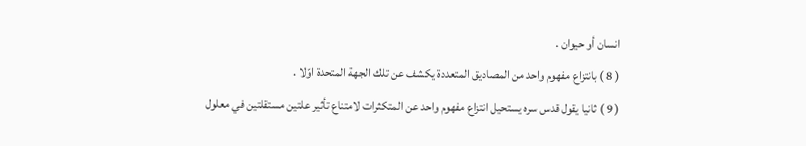انسان أو حيوان .
( 8 ) بانتزاع مفهوم واحد من المصاديق المتعددة يكشف عن تلك الجهة المتحدة اوّلا .
( 9 ) ثانيا يقول قدس سره يستحيل انتزاع مفهوم واحد عن المتكثرات لامتناع تأثير علتين مستقلتين في معلول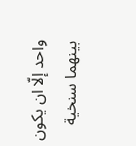واحد إلّا ان يكون بينهما سنخية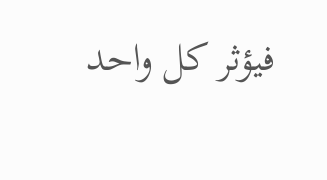فيؤثر كل واحد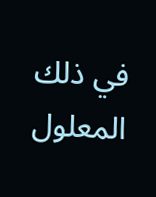في ذلك المعلول